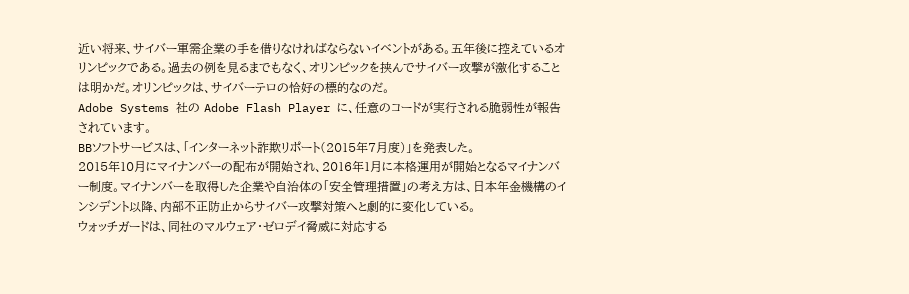近い将来、サイバー軍需企業の手を借りなければならないイベントがある。五年後に控えているオリンピックである。過去の例を見るまでもなく、オリンピックを挟んでサイバー攻撃が激化することは明かだ。オリンピックは、サイバーテロの恰好の標的なのだ。
Adobe Systems 社の Adobe Flash Player に、任意のコードが実行される脆弱性が報告されています。
BBソフトサービスは、「インターネット詐欺リポート(2015年7月度)」を発表した。
2015年10月にマイナンバーの配布が開始され、2016年1月に本格運用が開始となるマイナンバー制度。マイナンバーを取得した企業や自治体の「安全管理措置」の考え方は、日本年金機構のインシデント以降、内部不正防止からサイバー攻撃対策へと劇的に変化している。
ウォッチガードは、同社のマルウェア・ゼロデイ脅威に対応する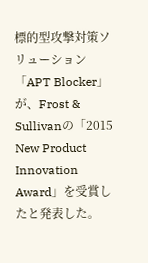標的型攻撃対策ソリューション「APT Blocker」が、Frost & Sullivanの「2015 New Product Innovation Award」を受賞したと発表した。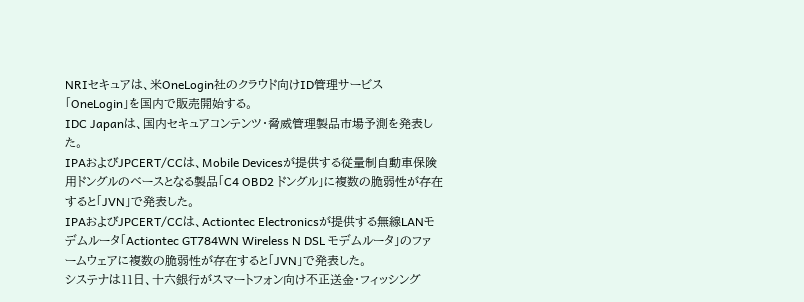NRIセキュアは、米OneLogin社のクラウド向けID管理サービス「OneLogin」を国内で販売開始する。
IDC Japanは、国内セキュアコンテンツ・脅威管理製品市場予測を発表した。
IPAおよびJPCERT/CCは、Mobile Devicesが提供する従量制自動車保険用ドングルのベースとなる製品「C4 OBD2 ドングル」に複数の脆弱性が存在すると「JVN」で発表した。
IPAおよびJPCERT/CCは、Actiontec Electronicsが提供する無線LANモデムルータ「Actiontec GT784WN Wireless N DSL モデムルータ」のファームウェアに複数の脆弱性が存在すると「JVN」で発表した。
システナは11日、十六銀行がスマートフォン向け不正送金・フィッシング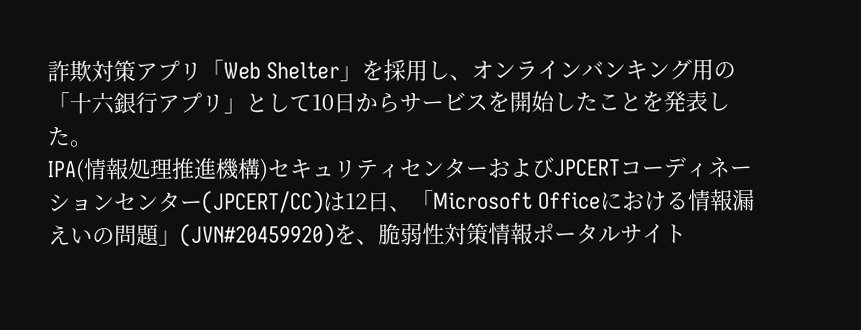詐欺対策アプリ「Web Shelter」を採用し、オンラインバンキング用の「十六銀行アプリ」として10日からサービスを開始したことを発表した。
IPA(情報処理推進機構)セキュリティセンターおよびJPCERTコーディネーションセンター(JPCERT/CC)は12日、「Microsoft Officeにおける情報漏えいの問題」(JVN#20459920)を、脆弱性対策情報ポータルサイト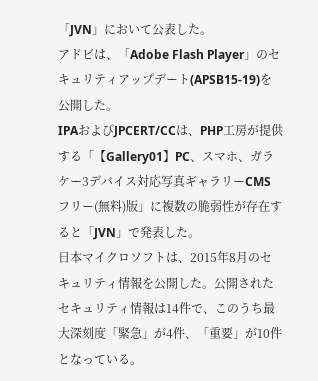「JVN」において公表した。
アドビは、「Adobe Flash Player」のセキュリティアップデート(APSB15-19)を公開した。
IPAおよびJPCERT/CCは、PHP工房が提供する「【Gallery01】PC、スマホ、ガラケー3デバイス対応写真ギャラリーCMS フリー(無料)版」に複数の脆弱性が存在すると「JVN」で発表した。
日本マイクロソフトは、2015年8月のセキュリティ情報を公開した。公開されたセキュリティ情報は14件で、このうち最大深刻度「緊急」が4件、「重要」が10件となっている。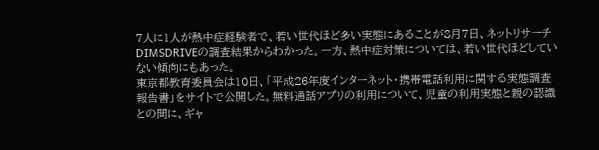7人に1人が熱中症経験者で、若い世代ほど多い実態にあることが8月7日、ネットリサーチDIMSDRIVEの調査結果からわかった。一方、熱中症対策については、若い世代ほどしていない傾向にもあった。
東京都教育委員会は10日、「平成26年度インターネット・携帯電話利用に関する実態調査報告書」をサイトで公開した。無料通話アプリの利用について、児童の利用実態と親の認識との間に、ギャ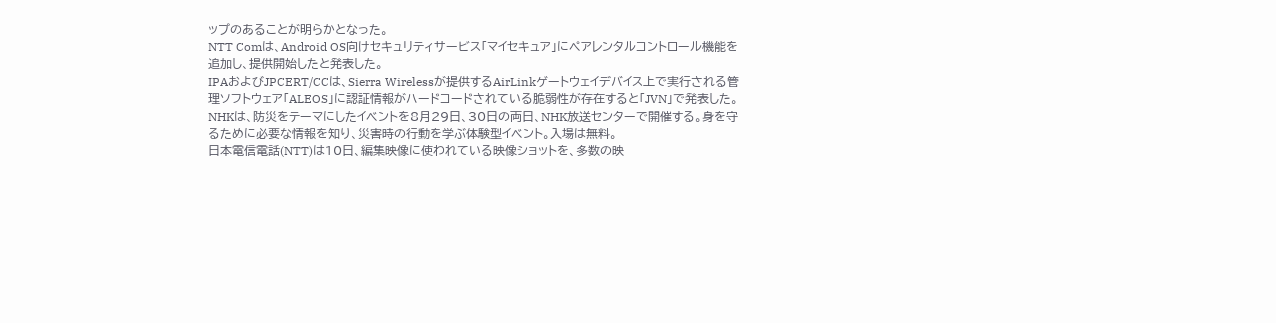ップのあることが明らかとなった。
NTT Comは、Android OS向けセキュリティサービス「マイセキュア」にペアレンタルコントロール機能を追加し、提供開始したと発表した。
IPAおよびJPCERT/CCは、Sierra Wirelessが提供するAirLinkゲートウェイデバイス上で実行される管理ソフトウェア「ALEOS」に認証情報がハードコードされている脆弱性が存在すると「JVN」で発表した。
NHKは、防災をテーマにしたイベントを8月29日、30日の両日、NHK放送センターで開催する。身を守るために必要な情報を知り、災害時の行動を学ぶ体験型イベント。入場は無料。
日本電信電話(NTT)は10日、編集映像に使われている映像ショットを、多数の映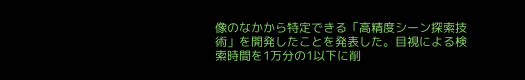像のなかから特定できる「高精度シーン探索技術」を開発したことを発表した。目視による検索時間を1万分の1以下に削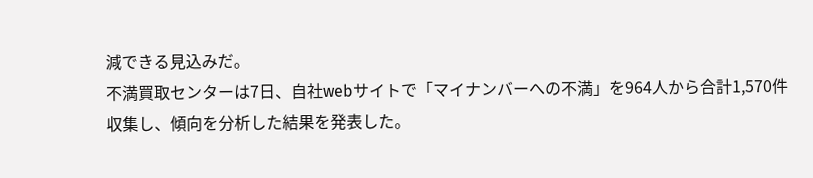減できる見込みだ。
不満買取センターは7日、自社webサイトで「マイナンバーへの不満」を964人から合計1,570件収集し、傾向を分析した結果を発表した。